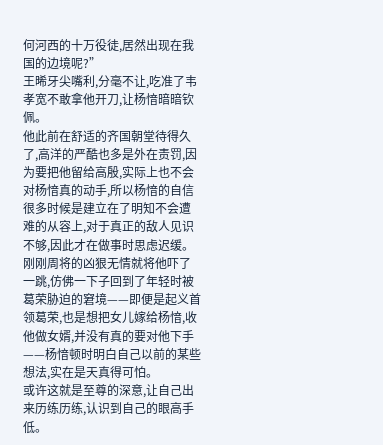何河西的十万役徒,居然出现在我国的边境呢?”
王晞牙尖嘴利,分毫不让,吃准了韦孝宽不敢拿他开刀,让杨愔暗暗钦佩。
他此前在舒适的齐国朝堂待得久了,高洋的严酷也多是外在责罚,因为要把他留给高殷,实际上也不会对杨愔真的动手,所以杨愔的自信很多时候是建立在了明知不会遭难的从容上,对于真正的敌人见识不够,因此才在做事时思虑迟缓。
刚刚周将的凶狠无情就将他吓了一跳,仿佛一下子回到了年轻时被葛荣胁迫的窘境——即便是起义首领葛荣,也是想把女儿嫁给杨愔,收他做女婿,并没有真的要对他下手——杨愔顿时明白自己以前的某些想法,实在是天真得可怕。
或许这就是至尊的深意,让自己出来历练历练,认识到自己的眼高手低。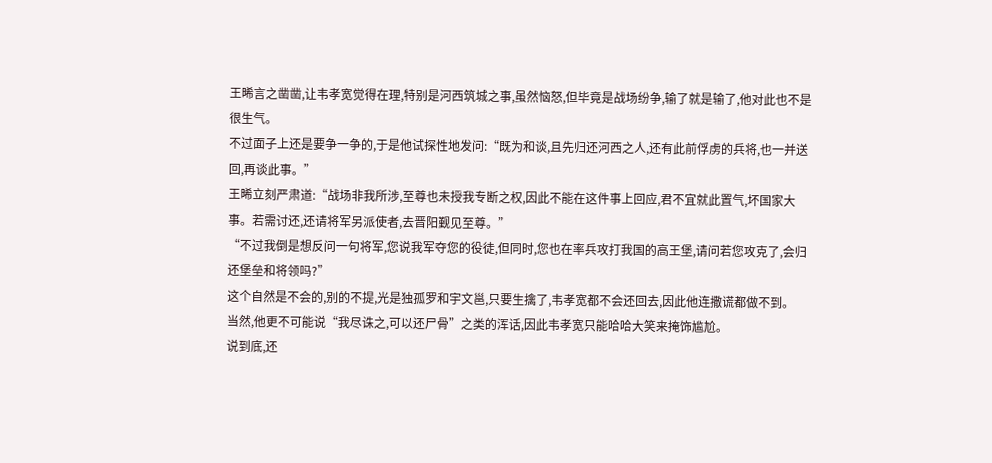王晞言之凿凿,让韦孝宽觉得在理,特别是河西筑城之事,虽然恼怒,但毕竟是战场纷争,输了就是输了,他对此也不是很生气。
不过面子上还是要争一争的,于是他试探性地发问:“既为和谈,且先归还河西之人,还有此前俘虏的兵将,也一并送回,再谈此事。”
王晞立刻严肃道:“战场非我所涉,至尊也未授我专断之权,因此不能在这件事上回应,君不宜就此置气,坏国家大事。若需讨还,还请将军另派使者,去晋阳觐见至尊。”
“不过我倒是想反问一句将军,您说我军夺您的役徒,但同时,您也在率兵攻打我国的高王堡,请问若您攻克了,会归还堡垒和将领吗?”
这个自然是不会的,别的不提,光是独孤罗和宇文邕,只要生擒了,韦孝宽都不会还回去,因此他连撒谎都做不到。
当然,他更不可能说“我尽诛之,可以还尸骨”之类的浑话,因此韦孝宽只能哈哈大笑来掩饰尴尬。
说到底,还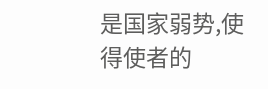是国家弱势,使得使者的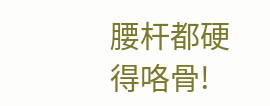腰杆都硬得咯骨!